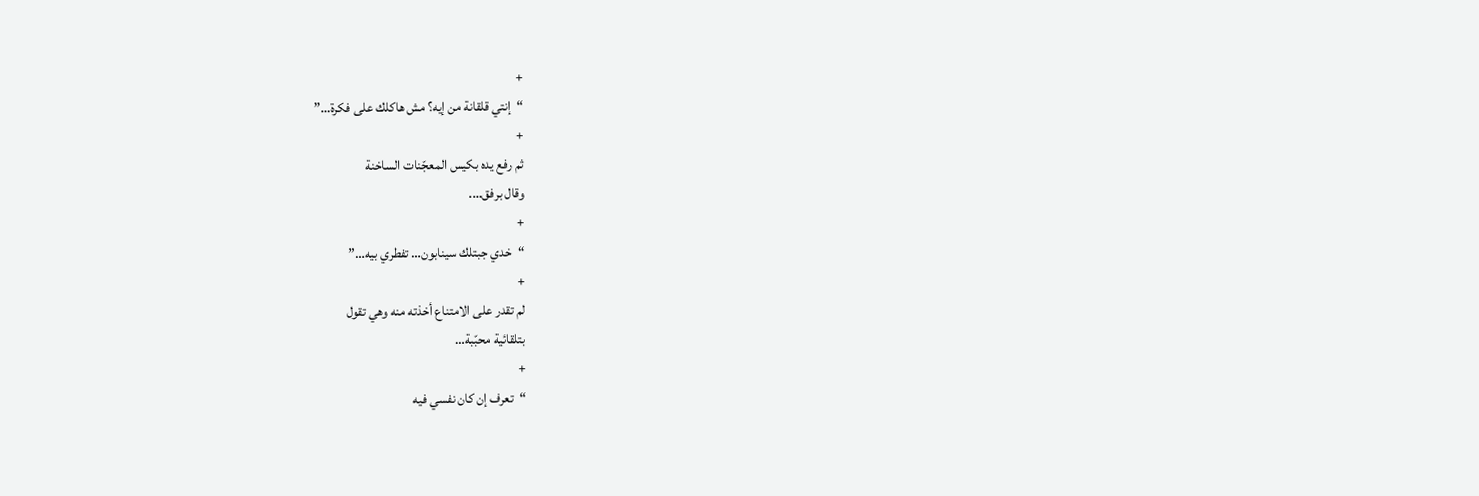+
“إنتي قلقانة من إيه؟ مش هاكلك على فكرة…”
+
ثم رفع يده بكيس المعجّنات الساخنة
وقال برفق….
+
“خدي جبتلك سينابون… تفطري بيه…”
+
لم تقدر على الامتناع أخذته منه وهي تقول
بتلقائية محبّبة…
+
“تعرف إن كان نفسي فيه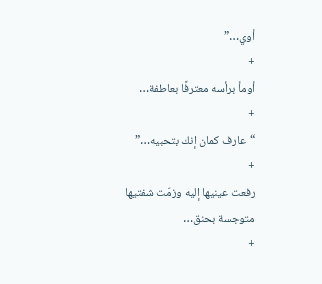أوي…”
+
أومأ برأسه معترفًا بعاطفة…
+
“عارف كمان إنك بتحبيه…”
+
رفعت عينيها إليه وزمّت شفتيها متوجسة بحنق…
+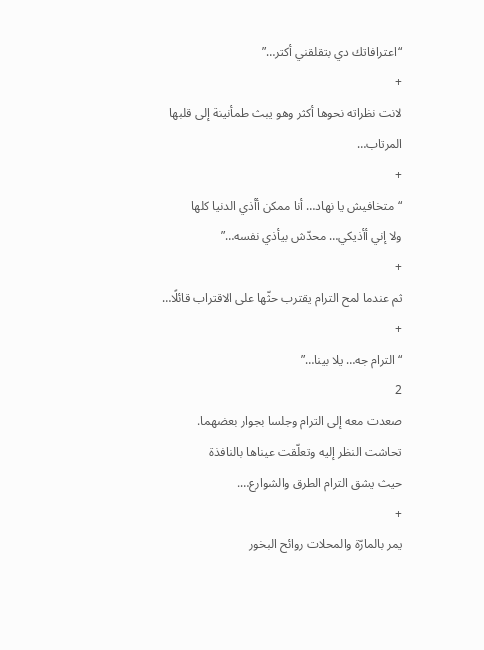“اعترافاتك دي بتقلقني أكتر…”
+
لانت نظراته نحوها أكثر وهو يبث طمأنينة إلى قلبها المرتاب…
+
“متخافيش يا نهاد… أنا ممكن أأذي الدنيا كلها
ولا إني أأذيكي… محدّش بيأذي نفسه…”
+
ثم عندما لمح الترام يقترب حثّها على الاقتراب قائلًا…
+
“الترام جه… يلا بينا…”
2
صعدت معه إلى الترام وجلسا بجوار بعضهما.
تحاشت النظر إليه وتعلّقت عيناها بالنافذة
حيث يشق الترام الطرق والشوارع….
+
يمر بالمارّة والمحلات روائح البخور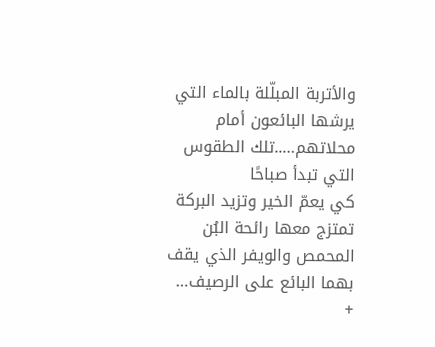والأتربة المبلّلة بالماء التي يرشها البائعون أمام محلاتهم…..تلك الطقوس التي تبدأ صباحًا
كي يعمّ الخير وتزيد البركة تمتزج معها رائحة البُن المحمص والويفر الذي يقف بهما البائع على الرصيف…
+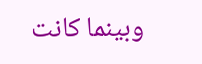وبينما كانت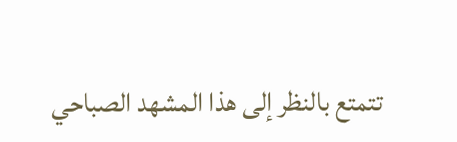تتمتع بالنظر إلى هذا المشهد الصباحي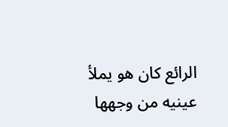الرائع كان هو يملأ عينيه من وجهها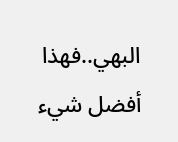البهي..فهذا أفضل شيء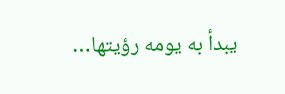يبدأ به يومه رؤيتها…